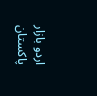اردو بازار
پاکستان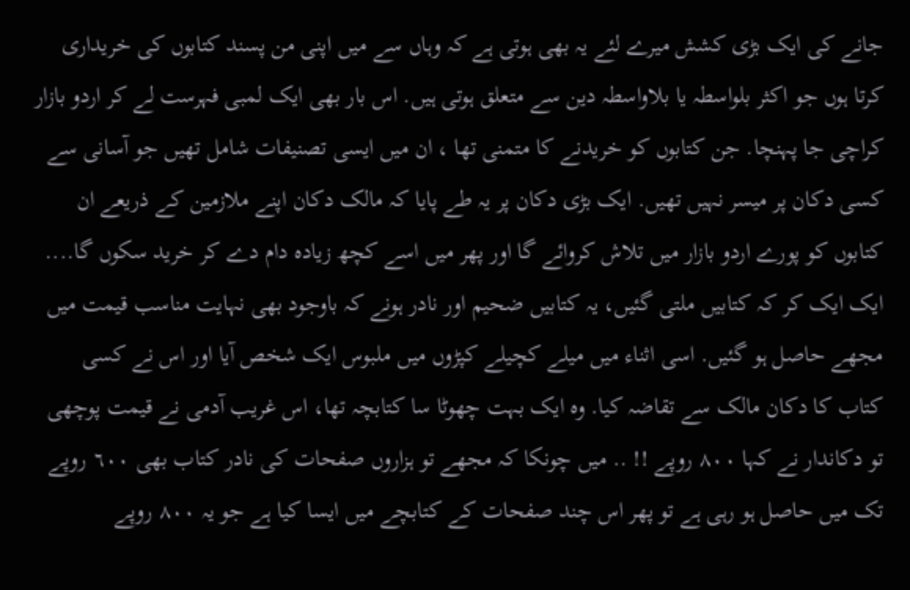جانے کی ایک بڑی کشش میرے لئے یہ بھی ہوتی ہے کہ وہاں سے میں اپنی من پسند کتابوں کی خریداری کرتا ہوں جو اکثر بلواسطہ یا بلاواسطہ دین سے متعلق ہوتی ہیں. اس بار بھی ایک لمبی فہرست لے کر اردو بازار کراچی جا پہنچا. جن کتابوں کو خریدنے کا متمنی تھا ، ان میں ایسی تصنیفات شامل تھیں جو آسانی سے کسی دکان پر میسر نہیں تھیں. ایک بڑی دکان پر یہ طے پایا کہ مالک دکان اپنے ملازمین کے ذریعے ان کتابوں کو پورے اردو بازار میں تلاش کروائے گا اور پھر میں اسے کچھ زیادہ دام دے کر خرید سکوں گا.... ایک ایک کر کہ کتابیں ملتی گئیں، یہ کتابیں ضحیم اور نادر ہونے کہ باوجود بھی نہایت مناسب قیمت میں مجھے حاصل ہو گئیں. اسی اثناء میں میلے کچیلے کپڑوں میں ملبوس ایک شخص آیا اور اس نے کسی کتاب کا دکان مالک سے تقاضہ کیا. وہ ایک بہت چھوٹا سا کتابچہ تھا، اس غریب آدمی نے قیمت پوچھی تو دکاندار نے کہا ٨٠٠ روپے !! .. میں چونکا کہ مجھے تو ہزاروں صفحات کی نادر کتاب بھی ٦٠٠ روپے تک میں حاصل ہو رہی ہے تو پھر اس چند صفحات کے کتابچے میں ایسا کیا ہے جو یہ ٨٠٠ روپے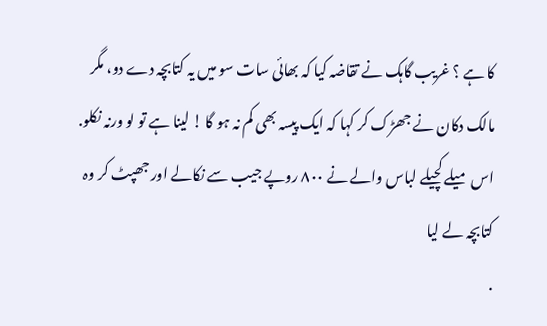کا ہے ؟ غریب گاہک نے تقاضہ کیا کہ بھائی سات سو میں یہ کتابچہ دے دو، مگر مالک دکان نے جھڑک کر کہا کہ ایک پیسہ بھی کم نہ ہو گا ! لینا ہے تو لو ورنہ نکلو. اس میلے کچیلے لباس والے نے ٨٠٠ روپے جیب سے نکالے اور جھپٹ کر وہ کتابچہ لے لیا
.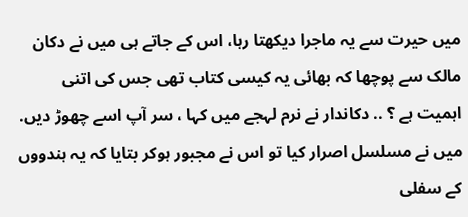میں حیرت سے یہ ماجرا دیکھتا رہا، اس کے جاتے ہی میں نے دکان مالک سے پوچھا کہ بھائی یہ کیسی کتاب تھی جس کی اتنی اہمیت ہے ؟ .. دکاندار نے نرم لہجے میں کہا ، سر آپ اسے چھوڑ دیں. میں نے مسلسل اصرار کیا تو اس نے مجبور ہوکر بتایا کہ یہ ہندووں کے سفلی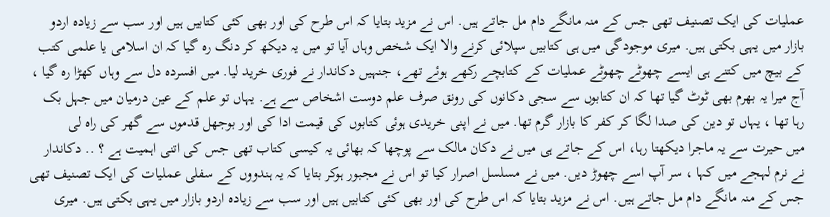عملیات کی ایک تصنیف تھی جس کے منہ مانگے دام مل جاتے ہیں. اس نے مزید بتایا کہ اس طرح کی اور بھی کئی کتابیں ہیں اور سب سے زیادہ اردو بازار میں یہی بکتی ہیں. میری موجودگی میں ہی کتابیں سپلائی کرنے والا ایک شخص وہاں آیا تو میں یہ دیکھ کر دنگ رہ گیا کہ ان اسلامی یا علمی کتب کے بیچ میں کتنے ہی ایسے چھوٹے چھوٹے عملیات کے کتابچے رکھے ہوئے تھے، جنہیں دکاندار نے فوری خرید لیا. میں افسردہ دل سے وہاں کھڑا رہ گیا ، آج میرا یہ بھرم بھی ٹوٹ گیا تھا کہ ان کتابوں سے سجی دکانوں کی رونق صرف علم دوست اشخاص سے ہے. یہاں تو علم کے عین درمیان میں جہل بک رہا تھا ، یہاں تو دین کی صدا لگا کر کفر کا بازار گرم تھا. میں نے اپنی خریدی ہوئی کتابوں کی قیمت ادا کی اور بوجھل قدموں سے گھر کی راہ لی
میں حیرت سے یہ ماجرا دیکھتا رہا، اس کے جاتے ہی میں نے دکان مالک سے پوچھا کہ بھائی یہ کیسی کتاب تھی جس کی اتنی اہمیت ہے ؟ .. دکاندار نے نرم لہجے میں کہا ، سر آپ اسے چھوڑ دیں. میں نے مسلسل اصرار کیا تو اس نے مجبور ہوکر بتایا کہ یہ ہندووں کے سفلی عملیات کی ایک تصنیف تھی جس کے منہ مانگے دام مل جاتے ہیں. اس نے مزید بتایا کہ اس طرح کی اور بھی کئی کتابیں ہیں اور سب سے زیادہ اردو بازار میں یہی بکتی ہیں. میری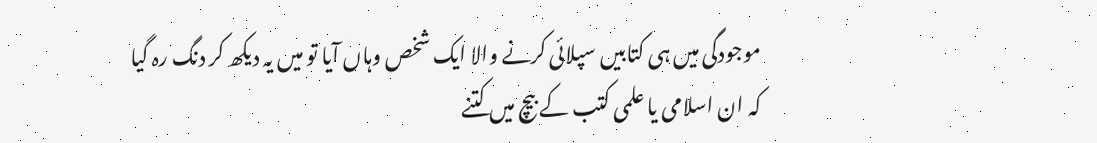موجودگی میں ہی کتابیں سپلائی کرنے والا ایک شخص وہاں آیا تو میں یہ دیکھ کر دنگ رہ گیا کہ ان اسلامی یا علمی کتب کے بیچ میں کتنے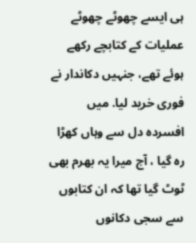ہی ایسے چھوٹے چھوٹے عملیات کے کتابچے رکھے ہوئے تھے، جنہیں دکاندار نے فوری خرید لیا. میں افسردہ دل سے وہاں کھڑا رہ گیا ، آج میرا یہ بھرم بھی ٹوٹ گیا تھا کہ ان کتابوں سے سجی دکانوں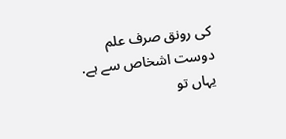کی رونق صرف علم دوست اشخاص سے ہے. یہاں تو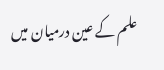علم کے عین درمیان میں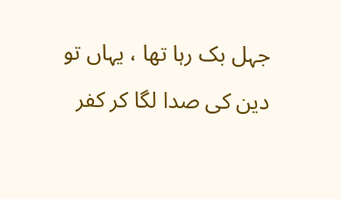جہل بک رہا تھا ، یہاں تو دین کی صدا لگا کر کفر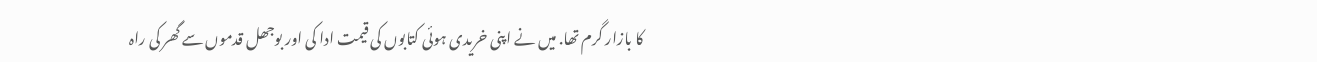کا بازار گرم تھا. میں نے اپنی خریدی ہوئی کتابوں کی قیمت ادا کی اور بوجھل قدموں سے گھر کی راہ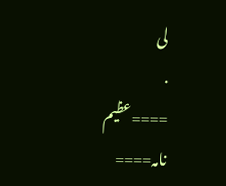لی
.
====عظیم نامہ====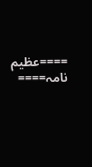====عظیم نامہ====